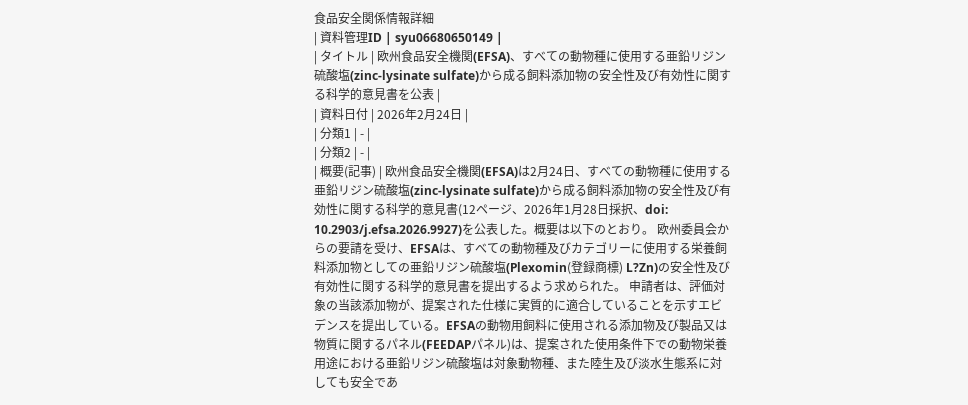食品安全関係情報詳細
| 資料管理ID | syu06680650149 |
| タイトル | 欧州食品安全機関(EFSA)、すべての動物種に使用する亜鉛リジン硫酸塩(zinc-lysinate sulfate)から成る飼料添加物の安全性及び有効性に関する科学的意見書を公表 |
| 資料日付 | 2026年2月24日 |
| 分類1 | - |
| 分類2 | - |
| 概要(記事) | 欧州食品安全機関(EFSA)は2月24日、すべての動物種に使用する亜鉛リジン硫酸塩(zinc-lysinate sulfate)から成る飼料添加物の安全性及び有効性に関する科学的意見書(12ページ、2026年1月28日採択、doi: 10.2903/j.efsa.2026.9927)を公表した。概要は以下のとおり。 欧州委員会からの要請を受け、EFSAは、すべての動物種及びカテゴリーに使用する栄養飼料添加物としての亜鉛リジン硫酸塩(Plexomin(登録商標) L?Zn)の安全性及び有効性に関する科学的意見書を提出するよう求められた。 申請者は、評価対象の当該添加物が、提案された仕様に実質的に適合していることを示すエビデンスを提出している。EFSAの動物用飼料に使用される添加物及び製品又は物質に関するパネル(FEEDAPパネル)は、提案された使用条件下での動物栄養用途における亜鉛リジン硫酸塩は対象動物種、また陸生及び淡水生態系に対しても安全であ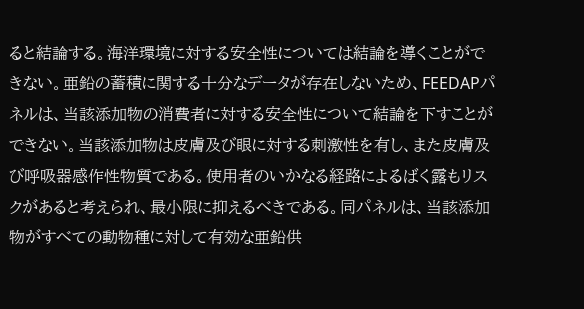ると結論する。海洋環境に対する安全性については結論を導くことができない。亜鉛の蓄積に関する十分なデータが存在しないため、FEEDAPパネルは、当該添加物の消費者に対する安全性について結論を下すことができない。当該添加物は皮膚及び眼に対する刺激性を有し、また皮膚及び呼吸器感作性物質である。使用者のいかなる経路によるばく露もリスクがあると考えられ、最小限に抑えるべきである。同パネルは、当該添加物がすべての動物種に対して有効な亜鉛供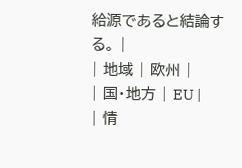給源であると結論する。 |
| 地域 | 欧州 |
| 国・地方 | EU |
| 情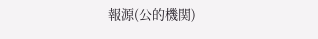報源(公的機関)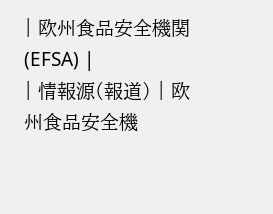| 欧州食品安全機関(EFSA) |
| 情報源(報道) | 欧州食品安全機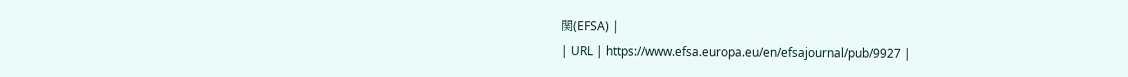関(EFSA) |
| URL | https://www.efsa.europa.eu/en/efsajournal/pub/9927 |